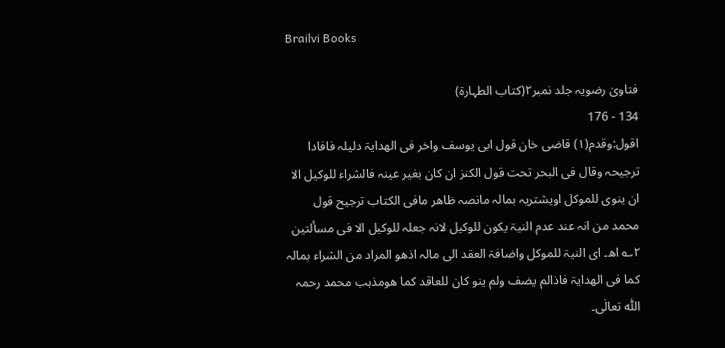Brailvi Books

فتاویٰ رضویہ جلد نمبر۲(کتاب الطہارۃ)
134 - 176
اقول:وقدم(۱) قاضی خان قول ابی یوسف واخر فی الھدایۃ دلیلہ فافادا ترجیحہ وقال فی البحر تحت قول الکنز ان کان بغیر عینہ فالشراء للوکیل الا ان ینوی للموکل اویشتریہ بمالہ مانصہ ظاھر مافی الکتاب ترجیح قول محمد من انہ عند عدم النیۃ یکون للوکیل لانہ جعلہ للوکیل الا فی مسألتین ۲؎ اھ۔ ای النیۃ للموکل واضافۃ العقد الی مالہ اذھو المراد من الشراء بمالہ کما فی الھدایۃ فاذالم یضف ولم ینو کان للعاقد کما ھومذہب محمد رحمہ اللّٰہ تعالٰی۔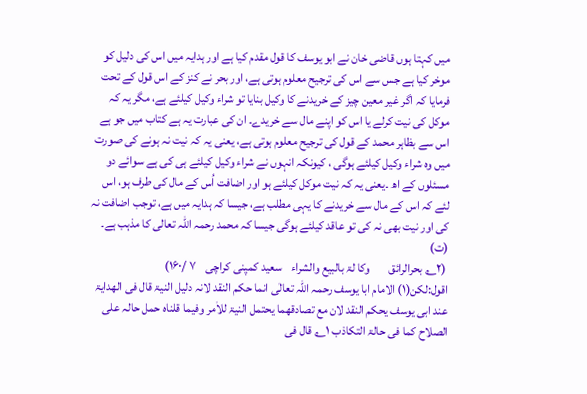میں کہتا ہوں قاضی خان نے ابو یوسف کا قول مقدم کیا ہے اور ہدایہ میں اس کی دلیل کو موخر کیا ہے جس سے اس کی ترجیح معلوم ہوتی ہے، اور بحر نے کنز کے اس قول کے تحت فرمایا کہ اگر غیر معین چیز کے خریدنے کا وکیل بنایا تو شراء وکیل کیلئے ہے، مگر یہ کہ موکل کی نیت کرلے یا اس کو اپنے مال سے خریدے۔ ان کی عبارت یہ ہے کتاب میں جو ہے اس سے بظاہر محمد کے قول کی ترجیح معلوم ہوتی ہے، یعنی یہ کہ نیت نہ ہونے کی صورت میں وہ شراء وکیل کیلئے ہوگی ، کیونکہ انہوں نے شراء وکیل کیلئے ہی کی ہے سوائے دو مسئلوں کے اھ ۔یعنی یہ کہ نیت موکل کیلئے ہو اور اضافت اُس کے مال کی طرف ہو، اس لئے کہ اس کے مال سے خریدنے کا یہی مطلب ہے، جیسا کہ ہدایہ میں ہے، توجب اضافت نہ کی اور نیت بھی نہ کی تو عاقد کیلئے ہوگی جیسا کہ محمد رحمہ اللہ تعالی کا مذہب ہے۔ (ت)
 (۲؎ بحرالرائق        وکا لۃ بالبیع والشراء    سعید کمپنی کراچی    ۷ /۱۶۰)
اقول:لکن(۱) الامام ابا یوسف رحمہ اللّٰہ تعالٰی انما حکم النقد لانہ دلیل النیۃ قال فی الھدایۃ عند ابی یوسف یحکم النقد لان مع تصادقھما یحتمل النیۃ للاٰمر وفیما قلناہ حمل حالہ علی الصلاح کما فی حالۃ التکاذب ۱؎ قال فی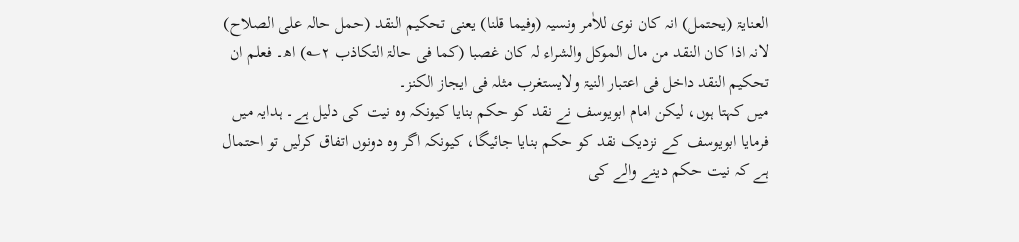العنایۃ (یحتمل) انہ کان نوی للاٰمر ونسیہ (وفیما قلنا) یعنی تحکیم النقد (حمل حالہ علی الصلاح) لانہ اذا کان النقد من مال الموکل والشراء لہ کان غصبا (کما فی حالۃ التکاذب ۲؎) اھ۔ فعلم ان تحکیم النقد داخل فی اعتبار النیۃ ولایستغرب مثلہ فی ایجاز الکنز۔
میں کہتا ہوں، لیکن امام ابویوسف نے نقد کو حکم بنایا کیونکہ وہ نیت کی دلیل ہے۔ ہدایہ میں فرمایا ابویوسف کے نزدیک نقد کو حکم بنایا جائیگا، کیونکہ اگر وہ دونوں اتفاق کرلیں تو احتمال ہے کہ نیت حکم دینے والے کی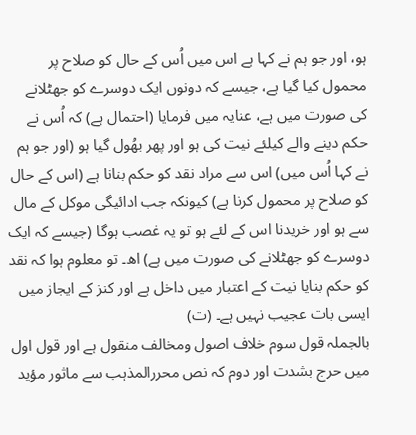ہو، اور جو ہم نے کہا ہے اس میں اُس کے حال کو صلاح پر محمول کیا گیا ہے، جیسے کہ دونوں ایک دوسرے کو جھٹلانے کی صورت میں ہے، عنایہ میں فرمایا (احتمال ہے) کہ اُس نے حکم دینے والے کیلئے نیت کی ہو اور پھر بھُول گیا ہو (اور جو ہم نے کہا اُس میں) اس سے مراد نقد کو حکم بنانا ہے (اس کے حال کو صلاح پر محمول کرنا ہے) کیونکہ جب ادائیگی موکل کے مال سے ہو اور خریدنا اس کے لئے ہو تو یہ غصب ہوگا (جیسے کہ ایک دوسرے کو جھٹلانے کی صورت میں ہے) اھ۔ تو معلوم ہوا کہ نقد کو حکم بنایا نیت کے اعتبار میں داخل ہے اور کنز کے ایجاز میں ایسی بات عجیب نہیں ہے۔ (ت)
بالجملہ قول سوم خلاف اصول ومخالف منقول ہے اور قول اول میں حرج بشدت اور دوم کہ نص محررالمذہب سے ماثور مؤید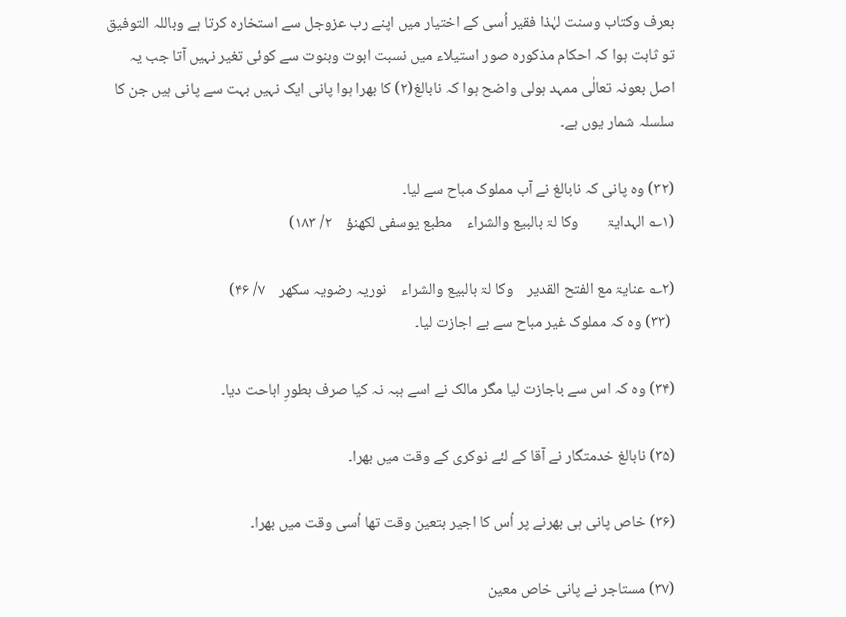بعرف وکتاب وسنت لہٰذا فقیر اُسی کے اختیار میں اپنے رب عزوجل سے استخارہ کرتا ہے وباللہ التوفیق تو ثابت ہوا کہ احکام مذکورہ صور استیلاء میں نسبت ابوت وبنوت سے کوئی تغیر نہیں آتا جب یہ اصل بعونہ تعالٰی ممہد ہولی واضح ہوا کہ نابالغ(۲) کا بھرا ہوا پانی ایک نہیں بہت سے پانی ہیں جن کا سلسلہ شمار یوں ہے۔

(۳۲) وہ پانی کہ نابالغ نے آب مملوک مباح سے لیا۔
(۱؎ الہدایۃ        وکا لۃ بالبیع والشراء    مطبع یوسفی لکھنؤ    ۲/ ۱۸۳)

(۲؎ عنایۃ مع الفتح القدیر    وکا لۃ بالبیع والشراء    نوریہ رضویہ سکھر    ۷/ ۴۶)
 (۳۳) وہ کہ مملوک غیر مباح سے بے اجازت لیا۔

(۳۴) وہ کہ اس سے باجازت لیا مگر مالک نے اسے ہبہ نہ کیا صرف بطورِ اباحت دیا۔

(۳۵) نابالغ خدمتگار نے آقا کے لئے نوکری کے وقت میں بھرا۔

(۳۶) خاص پانی ہی بھرنے پر اُس کا اجیر بتعین وقت تھا اُسی وقت میں بھرا۔

(۳۷) مستاجر نے پانی خاص معین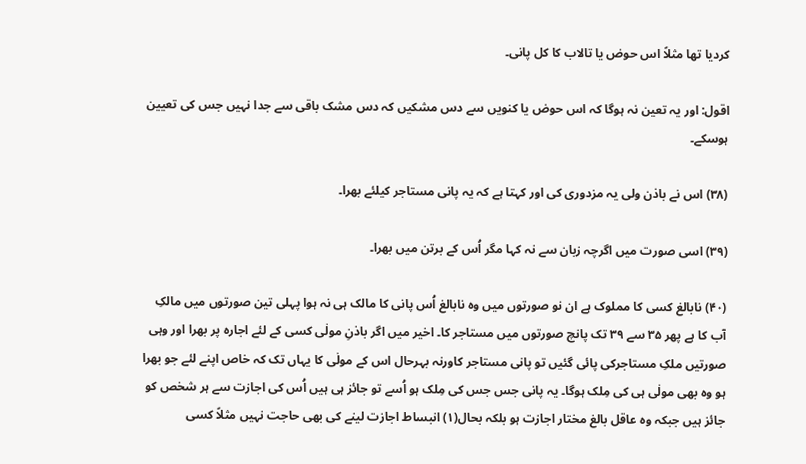کردیا تھا مثلاً اس حوض یا تالاب کا کل پانی۔

اقول: اور یہ تعین نہ ہوگا کہ اس حوض یا کنویں سے دس مشکیں کہ دس مشک باقی سے جدا نہیں جس کی تعیین ہوسکے۔

(۳۸) اس نے باذن ولی یہ مزدوری کی اور کہتا ہے کہ یہ پانی مستاجر کیلئے بھرا۔

(۳۹) اسی صورت میں اگرچہ زبان سے نہ کہا مگر اُس کے برتن میں بھرا۔

(۴۰) نابالغ کسی کا مملوک ہے ان نو صورتوں میں وہ نابالغ اُس پانی کا مالک ہی نہ ہوا پہلی تین صورتوں میں مالکِ آب کا ہے پھر ۳۵ سے ۳۹ تک پانچ صورتوں میں مستاجر کا۔ اخیر میں اگر باذنِ مولٰی کسی کے لئے اجارہ پر بھرا اور وہی صورتیں ملکِ مستاجرکی پائی گئیں تو پانی مستاجر کاورنہ بہرحال اس کے مولٰی کا یہاں تک کہ خاص اپنے لئے جو بھرا ہو وہ بھی مولٰی ہی کی مِلک ہوگا۔ یہ پانی جس جس کی مِلک ہو اُسے تو جائز ہی ہیں اُس کی اجازت سے ہر شخص کو جائز ہیں جبکہ وہ عاقل بالغ مختار اجازت ہو بلکہ بحال(۱) انبساط اجازت لینے کی بھی حاجت نہیں مثلاً کسی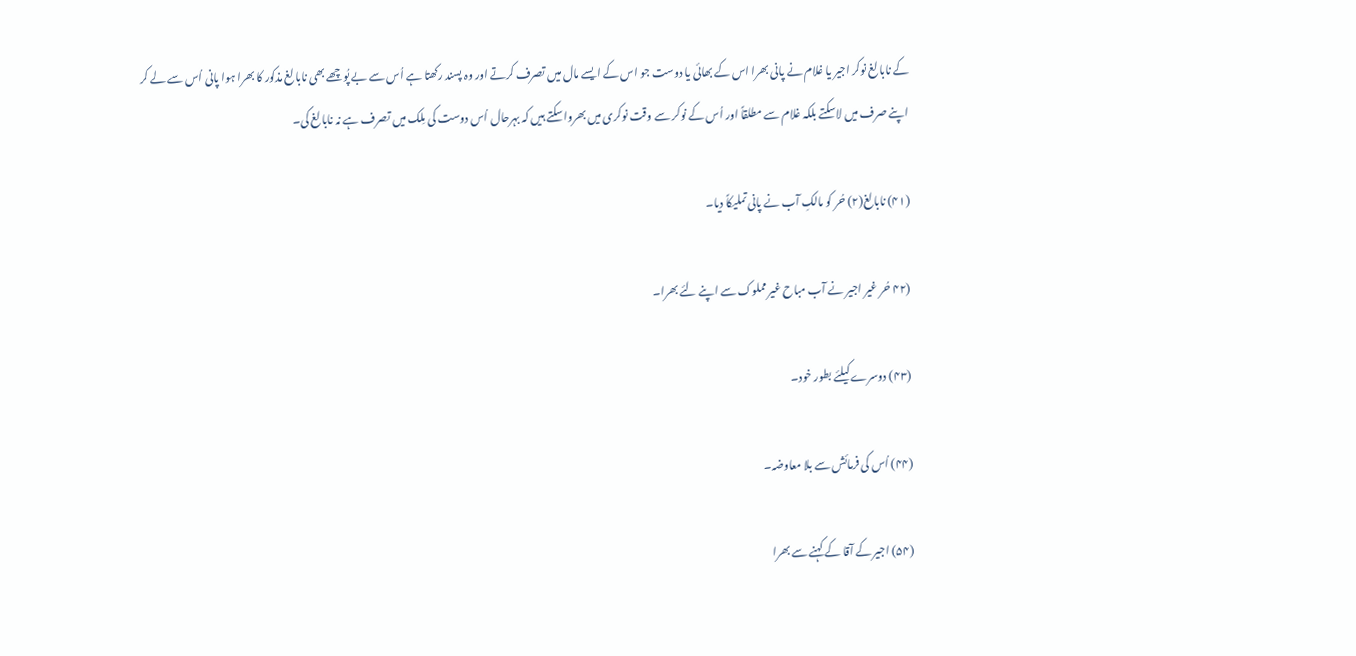کے نابالغ نوکر اجیر یا غلام نے پانی بھرا اس کے بھائی یا دوست جو اس کے ایسے مال میں تصرف کرتے اور وہ پسند رکھتا ہے اُس سے بے پُوچھے بھی نابالغ مذکور کا بھرا ہوا پانی اُس سے لے کر اپنے صرف میں لاسکتے بلکہ غلام سے مطلقاً اور اُس کے نوکر سے وقت نوکری میں بھرواسکتے ہیں کہ بہرحال اُس دوست کی مِلک میں تصرف ہے نہ نابالغ کی۔

(۴۱) نابالغ(۲) حُر کو مالکِ آب نے پانی تملیکاً دیا۔

(۴۲ حُر غیر اجیر نے آب مباح غیر مملوک سے اپنے لئے بھرا۔

(۴۳) دوسرے کیلئے بطور خود۔

(۴۴) اُس کی فرمائش سے بلا معاوضہ۔

(۵۴) اجیر کے آقا کے کہنے سے بھرا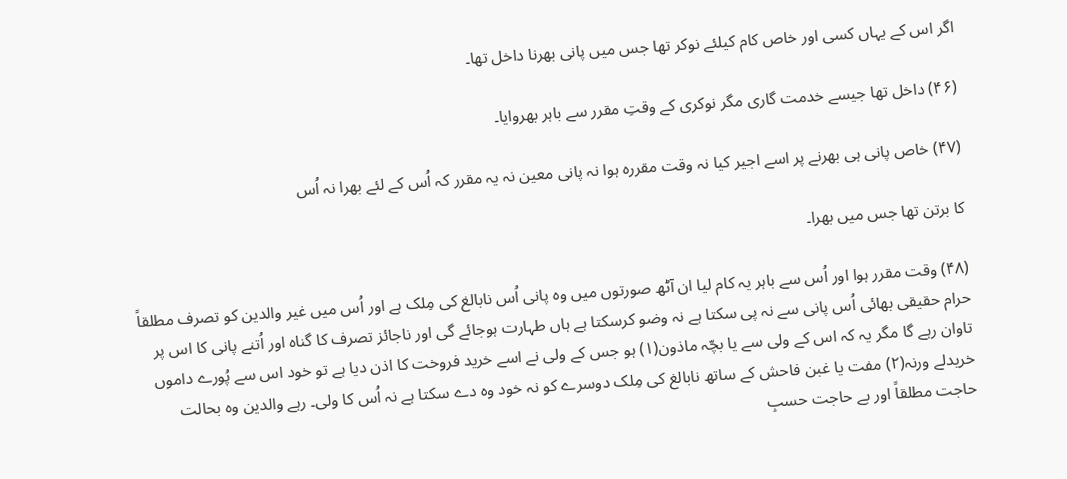اگر اس کے یہاں کسی اور خاص کام کیلئے نوکر تھا جس میں پانی بھرنا داخل تھا۔

(۴۶) داخل تھا جیسے خدمت گاری مگر نوکری کے وقتِ مقرر سے باہر بھروایا۔

(۴۷) خاص پانی ہی بھرنے پر اسے اجیر کیا نہ وقت مقررہ ہوا نہ پانی معین نہ یہ مقرر کہ اُس کے لئے بھرا نہ اُس

کا برتن تھا جس میں بھرا۔

(۴۸) وقت مقرر ہوا اور اُس سے باہر یہ کام لیا ان آٹھ صورتوں میں وہ پانی اُس نابالغ کی مِلک ہے اور اُس میں غیر والدین کو تصرف مطلقاً حرام حقیقی بھائی اُس پانی سے نہ پی سکتا ہے نہ وضو کرسکتا ہے ہاں طہارت ہوجائے گی اور ناجائز تصرف کا گناہ اور اُتنے پانی کا اس پر تاوان رہے گا مگر یہ کہ اس کے ولی سے یا بچّہ ماذون(۱) ہو جس کے ولی نے اسے خرید فروخت کا اذن دیا ہے تو خود اس سے پُورے داموں خریدلے ورنہ(۲) مفت یا غبن فاحش کے ساتھ نابالغ کی مِلک دوسرے کو نہ خود وہ دے سکتا ہے نہ اُس کا ولی۔ رہے والدین وہ بحالت حاجت مطلقاً اور بے حاجت حسبِ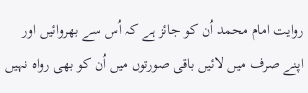روایت امام محمد اُن کو جائز ہے کہ اُس سے بھروائیں اور اپنے صرف میں لائیں باقی صورتوں میں اُن کو بھی رواہ نہیں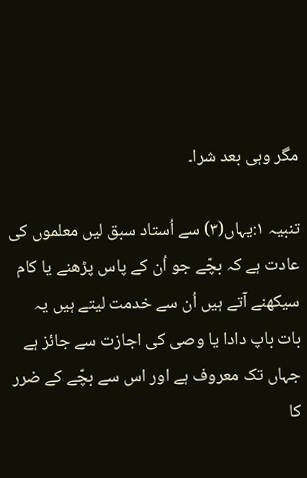مگر وہی بعد شرا۔

تنبیہ ۱:یہاں(۳) سے اُستاد سبق لیں معلموں کی عادت ہے کہ بچّے جو اُن کے پاس پڑھنے یا کام سیکھنے آتے ہیں اُن سے خدمت لیتے ہیں یہ بات باپ دادا یا وصی کی اجازت سے جائز ہے جہاں تک معروف ہے اور اس سے بچّے کے ضرر کا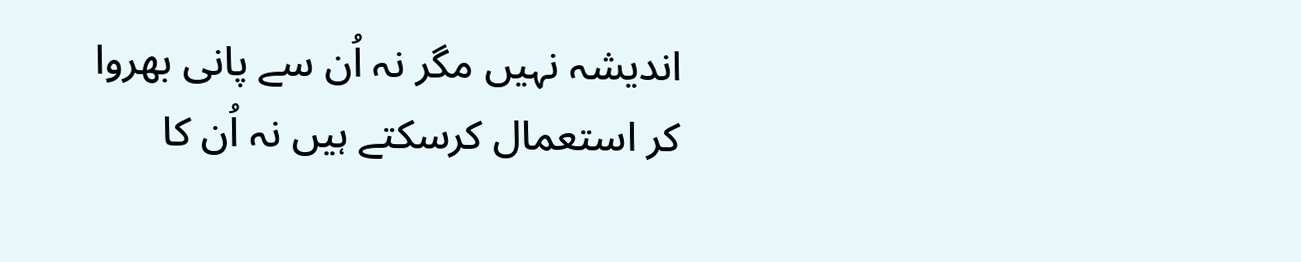اندیشہ نہیں مگر نہ اُن سے پانی بھروا کر استعمال کرسکتے ہیں نہ اُن کا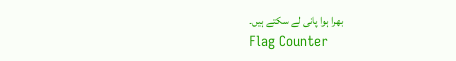بھرا ہوا پانی لے سکتے ہیں۔
Flag Counter